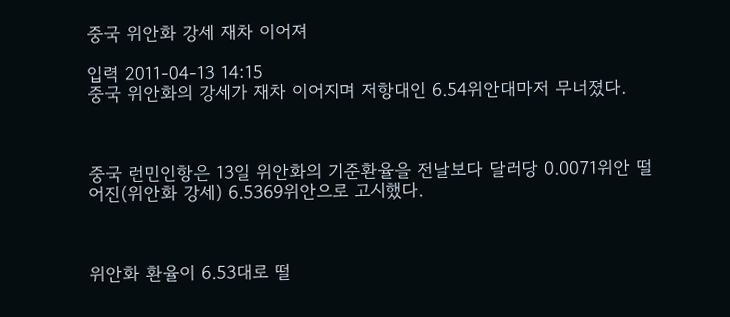중국 위안화 강세 재차 이어져

입력 2011-04-13 14:15
중국 위안화의 강세가 재차 이어지며 저항대인 6.54위안대마저 무너졌다.



중국 런민인항은 13일 위안화의 기준환율을 전날보다 달러당 0.0071위안 떨어진(위안화 강세) 6.5369위안으로 고시했다.



위안화 환율이 6.53대로 떨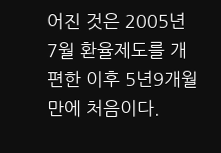어진 것은 2005년 7월 환율제도를 개편한 이후 5년9개월만에 처음이다.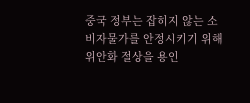중국 정부는 잡히지 않는 소비자물가를 안정시키기 위해 위안화 절상을 용인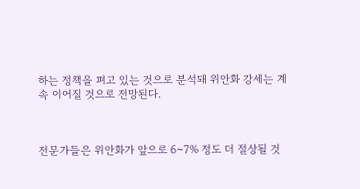하는 정책을 펴고 있는 것으로 분석돼 위안화 강세는 계속 이어질 것으로 전망된다.



전문가들은 위안화가 앞으로 6~7% 정도 더 절상될 것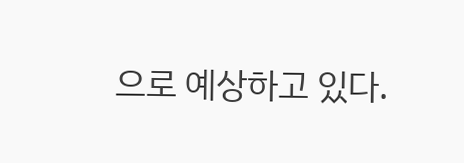으로 예상하고 있다.